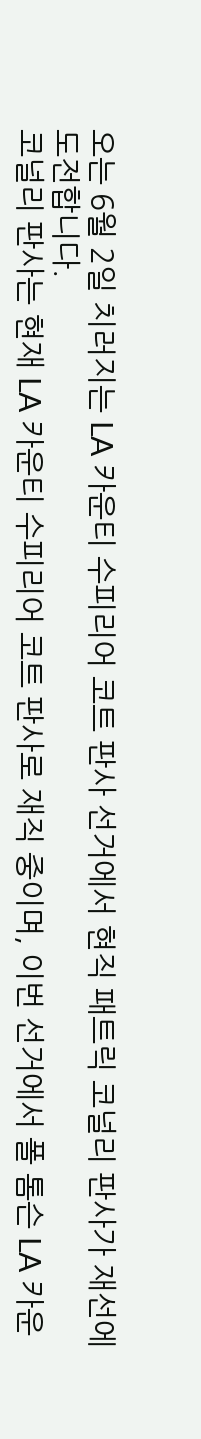오는 6월 2일 치러지는 LA 카운티 수피리어 코트 판사 선거에서 현직 패트릭 코널리 판사가 재선에 도전합니다.
코널리 판사는 현재 LA 카운티 수피리어 코트 판사로 재직 중이며, 이번 선거에서 폴 톰슨 LA 카운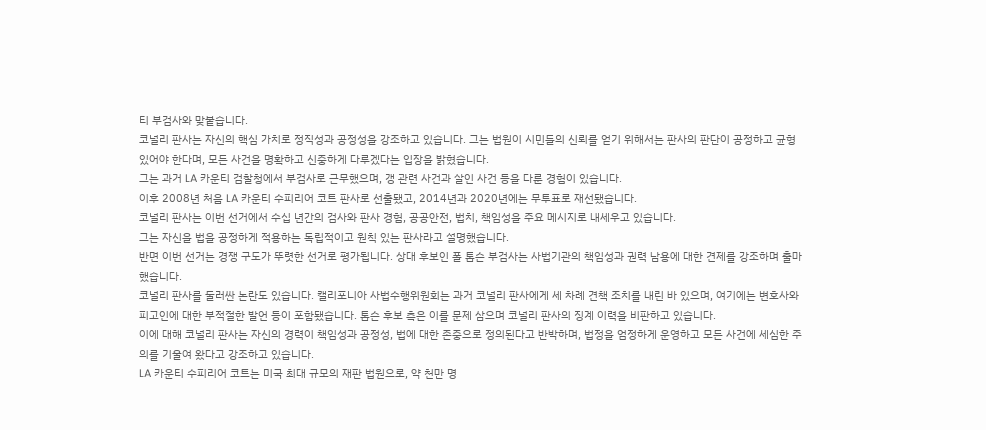티 부검사와 맞붙습니다.
코널리 판사는 자신의 핵심 가치로 정직성과 공정성을 강조하고 있습니다. 그는 법원이 시민들의 신뢰를 얻기 위해서는 판사의 판단이 공정하고 균형 있어야 한다며, 모든 사건을 명확하고 신중하게 다루겠다는 입장을 밝혔습니다.
그는 과거 LA 카운티 검찰청에서 부검사로 근무했으며, 갱 관련 사건과 살인 사건 등을 다룬 경험이 있습니다.
이후 2008년 처음 LA 카운티 수피리어 코트 판사로 선출됐고, 2014년과 2020년에는 무투표로 재선됐습니다.
코널리 판사는 이번 선거에서 수십 년간의 검사와 판사 경험, 공공안전, 법치, 책임성을 주요 메시지로 내세우고 있습니다.
그는 자신을 법을 공정하게 적용하는 독립적이고 원칙 있는 판사라고 설명했습니다.
반면 이번 선거는 경쟁 구도가 뚜렷한 선거로 평가됩니다. 상대 후보인 폴 톰슨 부검사는 사법기관의 책임성과 권력 남용에 대한 견제를 강조하며 출마했습니다.
코널리 판사를 둘러싼 논란도 있습니다. 캘리포니아 사법수행위원회는 과거 코널리 판사에게 세 차례 견책 조치를 내린 바 있으며, 여기에는 변호사와 피고인에 대한 부적절한 발언 등이 포함됐습니다. 톰슨 후보 측은 이를 문제 삼으며 코널리 판사의 징계 이력을 비판하고 있습니다.
이에 대해 코널리 판사는 자신의 경력이 책임성과 공정성, 법에 대한 존중으로 정의된다고 반박하며, 법정을 엄정하게 운영하고 모든 사건에 세심한 주의를 기울여 왔다고 강조하고 있습니다.
LA 카운티 수피리어 코트는 미국 최대 규모의 재판 법원으로, 약 천만 명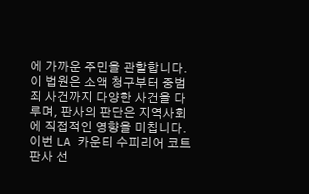에 가까운 주민을 관할합니다.
이 법원은 소액 청구부터 중범죄 사건까지 다양한 사건을 다루며, 판사의 판단은 지역사회에 직접적인 영향을 미칩니다.
이번 LA 카운티 수피리어 코트 판사 선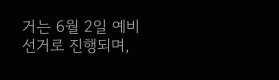거는 6월 2일 예비선거로 진행되며,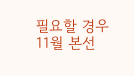필요할 경우 11월 본선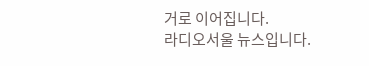거로 이어집니다.
라디오서울 뉴스입니다.